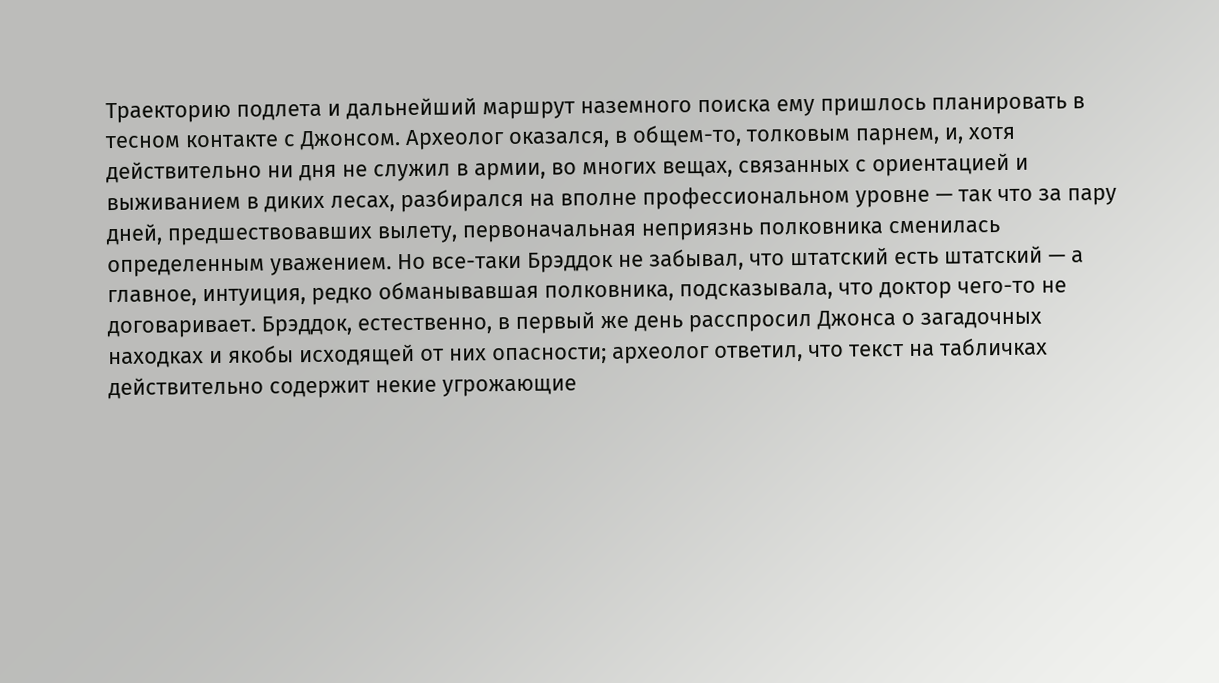Траекторию подлета и дальнейший маршрут наземного поиска ему пришлось планировать в тесном контакте с Джонсом. Археолог оказался, в общем-то, толковым парнем, и, хотя действительно ни дня не служил в армии, во многих вещах, связанных с ориентацией и выживанием в диких лесах, разбирался на вполне профессиональном уровне — так что за пару дней, предшествовавших вылету, первоначальная неприязнь полковника сменилась определенным уважением. Но все-таки Брэддок не забывал, что штатский есть штатский — а главное, интуиция, редко обманывавшая полковника, подсказывала, что доктор чего-то не договаривает. Брэддок, естественно, в первый же день расспросил Джонса о загадочных находках и якобы исходящей от них опасности; археолог ответил, что текст на табличках действительно содержит некие угрожающие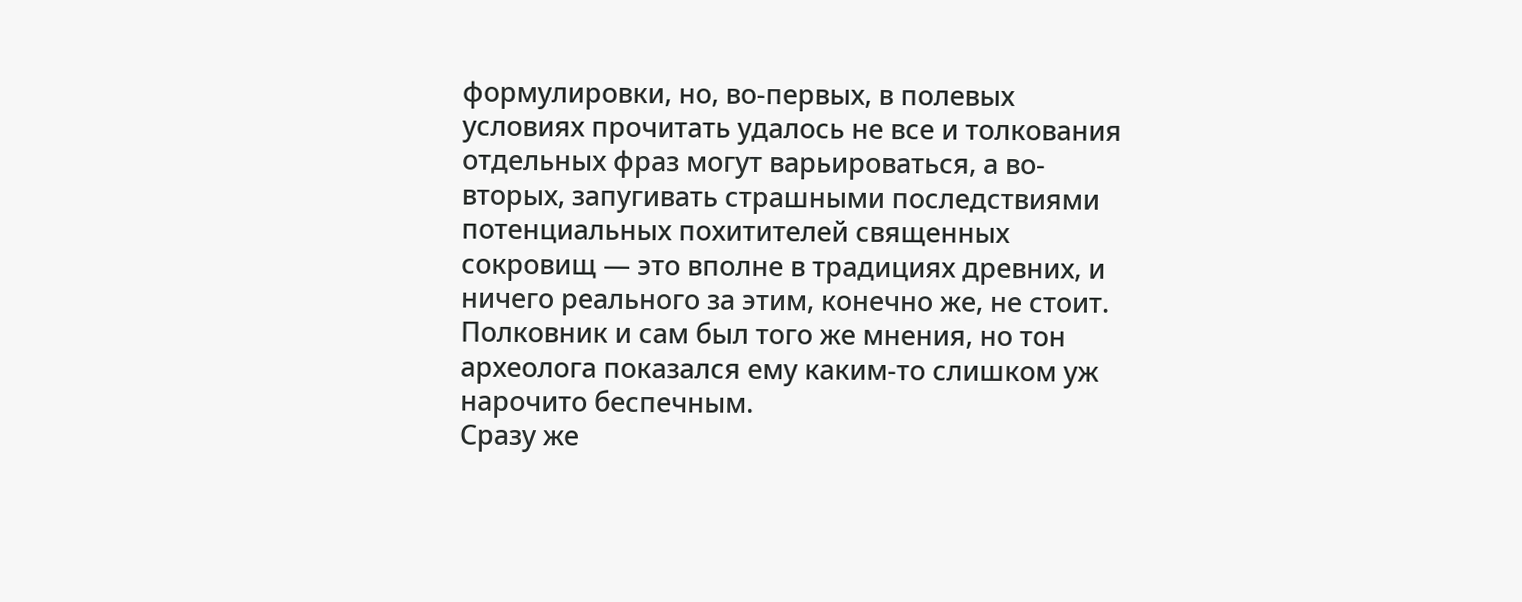формулировки, но, во-первых, в полевых условиях прочитать удалось не все и толкования отдельных фраз могут варьироваться, а во-вторых, запугивать страшными последствиями потенциальных похитителей священных сокровищ — это вполне в традициях древних, и ничего реального за этим, конечно же, не стоит. Полковник и сам был того же мнения, но тон археолога показался ему каким-то слишком уж нарочито беспечным.
Сразу же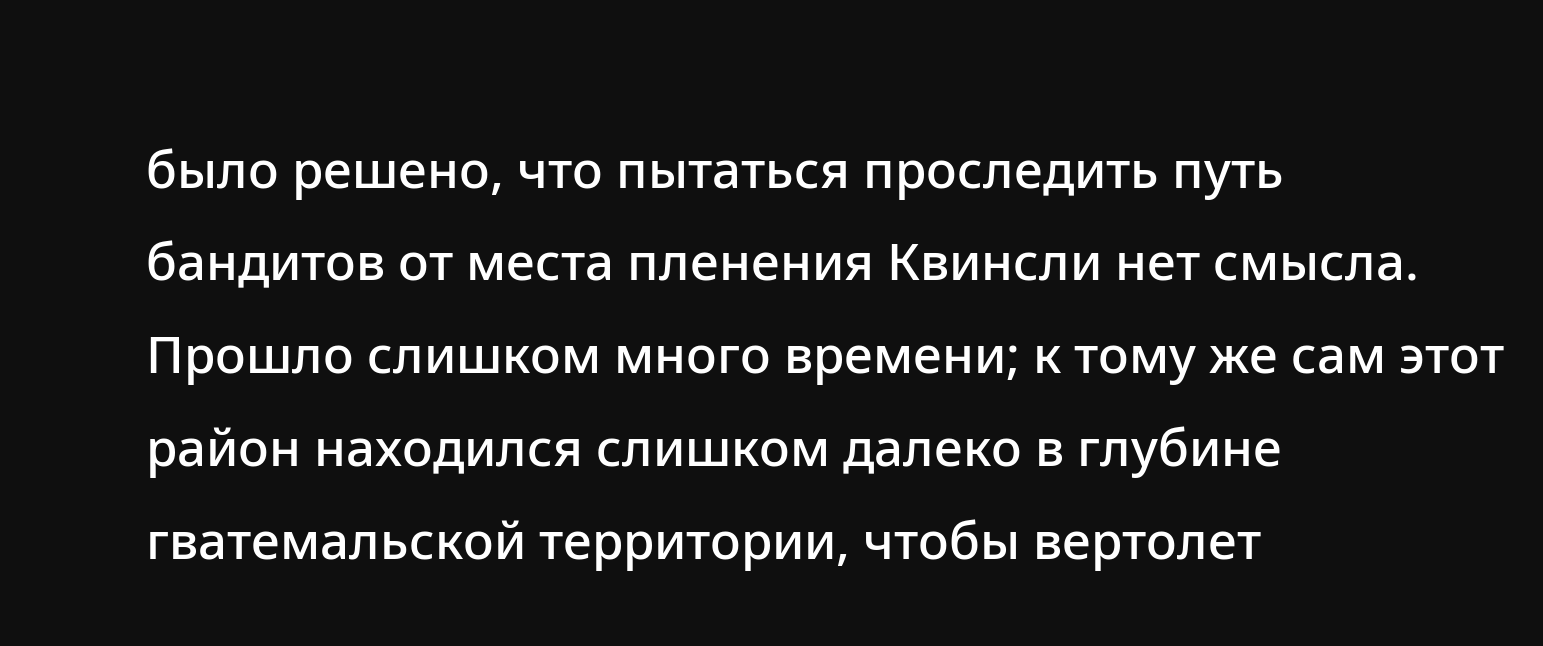было решено, что пытаться проследить путь бандитов от места пленения Квинсли нет смысла. Прошло слишком много времени; к тому же сам этот район находился слишком далеко в глубине гватемальской территории, чтобы вертолет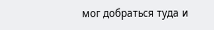мог добраться туда и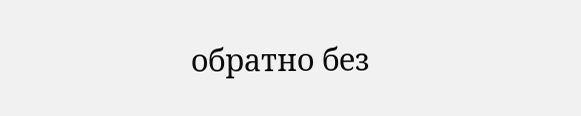обратно без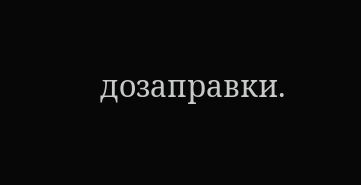дозаправки.